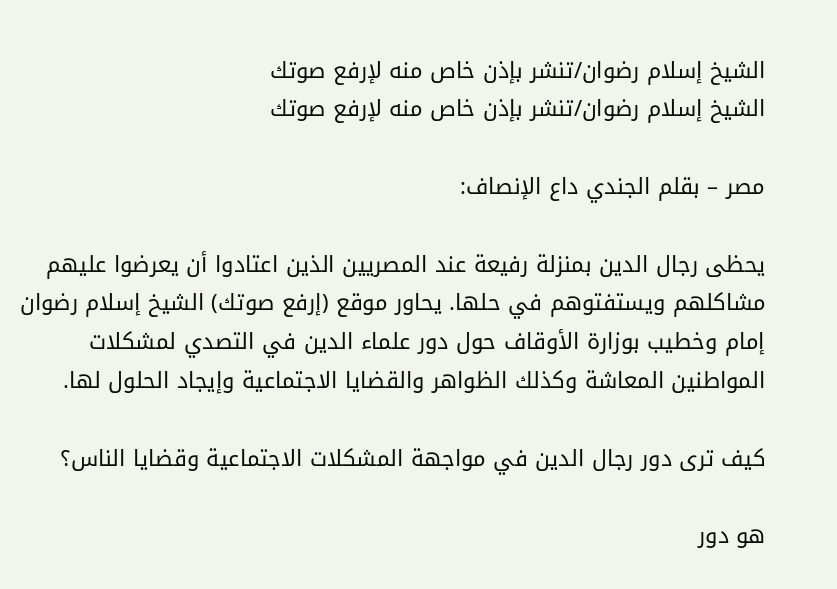الشيخ إسلام رضوان/تنشر بإذن خاص منه لإرفع صوتك
الشيخ إسلام رضوان/تنشر بإذن خاص منه لإرفع صوتك

مصر – بقلم الجندي داع الإنصاف:

يحظى رجال الدين بمنزلة رفيعة عند المصريين الذين اعتادوا أن يعرضوا عليهم مشاكلهم ويستفتوهم في حلها. يحاور موقع (إرفع صوتك) الشيخ إسلام رضوان إمام وخطيب بوزارة الأوقاف حول دور علماء الدين في التصدي لمشكلات المواطنين المعاشة وكذلك الظواهر والقضايا الاجتماعية وإيجاد الحلول لها.

كيف ترى دور رجال الدين في مواجهة المشكلات الاجتماعية وقضايا الناس؟

هو دور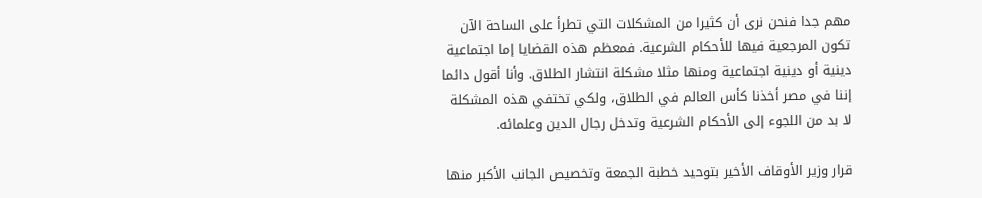مهم جدا فنحن نرى أن كثيرا من المشكلات التي تطرأ على الساحة الآن تكون المرجعية فيها للأحكام الشرعية. فمعظم هذه القضايا إما اجتماعية دينية أو دينية اجتماعية ومنها مثلا مشكلة انتشار الطلاق. وأنا أقول دائما إننا في مصر أخذنا كأس العالم في الطلاق، ولكي تختفي هذه المشكلة لا بد من اللجوء إلى الأحكام الشرعية وتدخل رجال الدين وعلمائه.

قرار وزير الأوقاف الأخير بتوحيد خطبة الجمعة وتخصيص الجانب الأكبر منها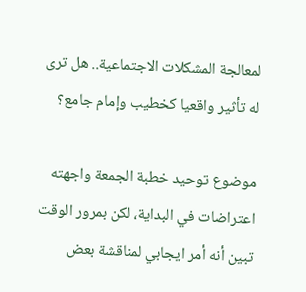لمعالجة المشكلات الاجتماعية.. هل ترى له تأثير واقعيا كخطيب وإمام جامع؟

موضوع توحيد خطبة الجمعة واجهته اعتراضات في البداية، لكن بمرور الوقت تبين أنه أمر ايجابي لمناقشة بعض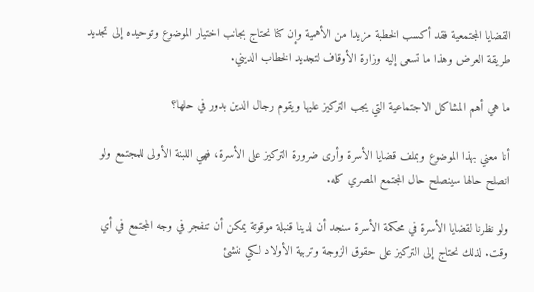القضايا المجتمعية فقد أكسب الخطبة مزيدا من الأهمية وإن كنا نحتاج بجانب اختيار الموضوع وتوحيده إلى تجديد طريقة العرض وهذا ما تسعى إليه وزارة الأوقاف لتجديد الخطاب الديني.

ما هي أهم المشاكل الاجتماعية التي يجب التركيز عليها ويقوم رجال الدين بدور في حلها؟

أنا معني بهذا الموضوع وبملف قضايا الأسرة وأرى ضرورة التركيز على الأسرة، فهي اللبنة الأولى للمجتمع ولو انصلح حالها سينصلح حال المجتمع المصري كله.

ولو نظرنا لقضايا الأسرة في محكمة الأسرة سنجد أن لدينا قنبلة موقوتة يمكن أن تنفجر في وجه المجتمع في أي وقت. لذلك نحتاج إلى التركيز على حقوق الزوجة وتربية الأولاد لكي ننشئ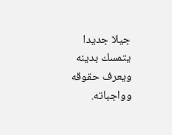جيلا جديدا يتمسك بدينه ويعرف حقوقه وواجباته.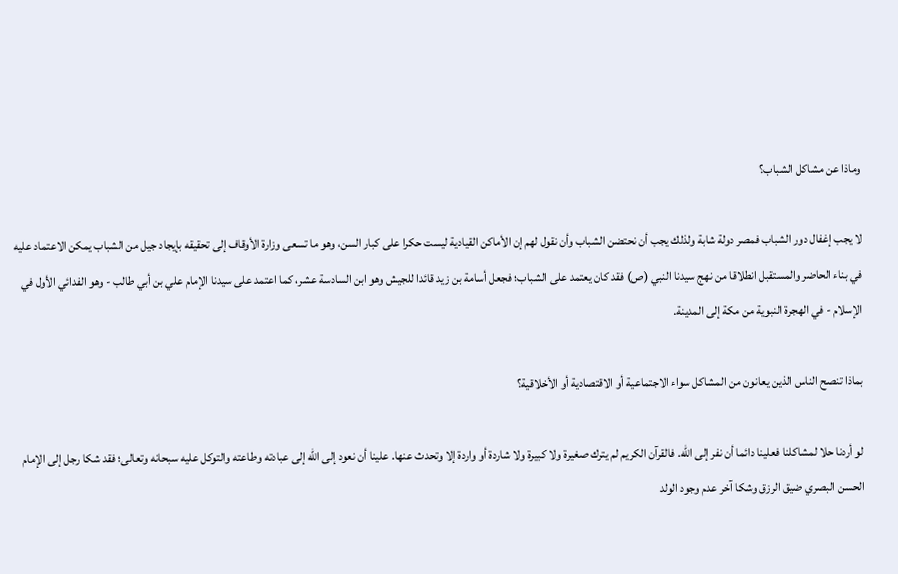وماذا عن مشاكل الشباب؟

لا يجب إغفال دور الشباب فمصر دولة شابة ولذلك يجب أن نحتضن الشباب وأن نقول لهم إن الأماكن القيادية ليست حكرا على كبار السن، وهو ما تسعى وزارة الأوقاف إلى تحقيقه بإيجاد جيل من الشباب يمكن الاعتماد عليه في بناء الحاضر والمستقبل انطلاقا من نهج سيدنا النبي (ص) فقد كان يعتمد على الشباب؛ فجعل أسامة بن زيد قائدا للجيش وهو ابن السادسة عشر، كما اعتمد على سيدنا الإمام علي بن أبي طالب - وهو الفدائي الأول في الإسلام - في الهجرة النبوية من مكة إلى المدينة.

بماذا تنصح الناس الذين يعانون من المشاكل سواء الاجتماعية أو الاقتصادية أو الأخلاقية؟

لو أردنا حلا لمشاكلنا فعلينا دائما أن نفر إلى الله. فالقرآن الكريم لم يترك صغيرة ولا كبيرة ولا شاردة أو واردة إلا وتحدث عنها. علينا أن نعود إلى الله إلى عبادته وطاعته والتوكل عليه سبحانه وتعالى؛ فقد شكا رجل إلى الإمام الحسن البصري ضيق الرزق وشكا آخر عدم وجود الولد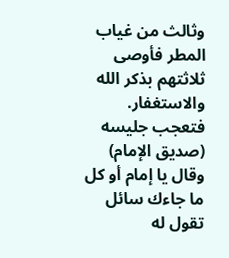وثالث من غياب المطر فأوصى ثلاثتهم بذكر الله والاستغفار. فتعجب جليسه (صديق الإمام) وقال يا إمام أو كل ما جاءك سائل تقول له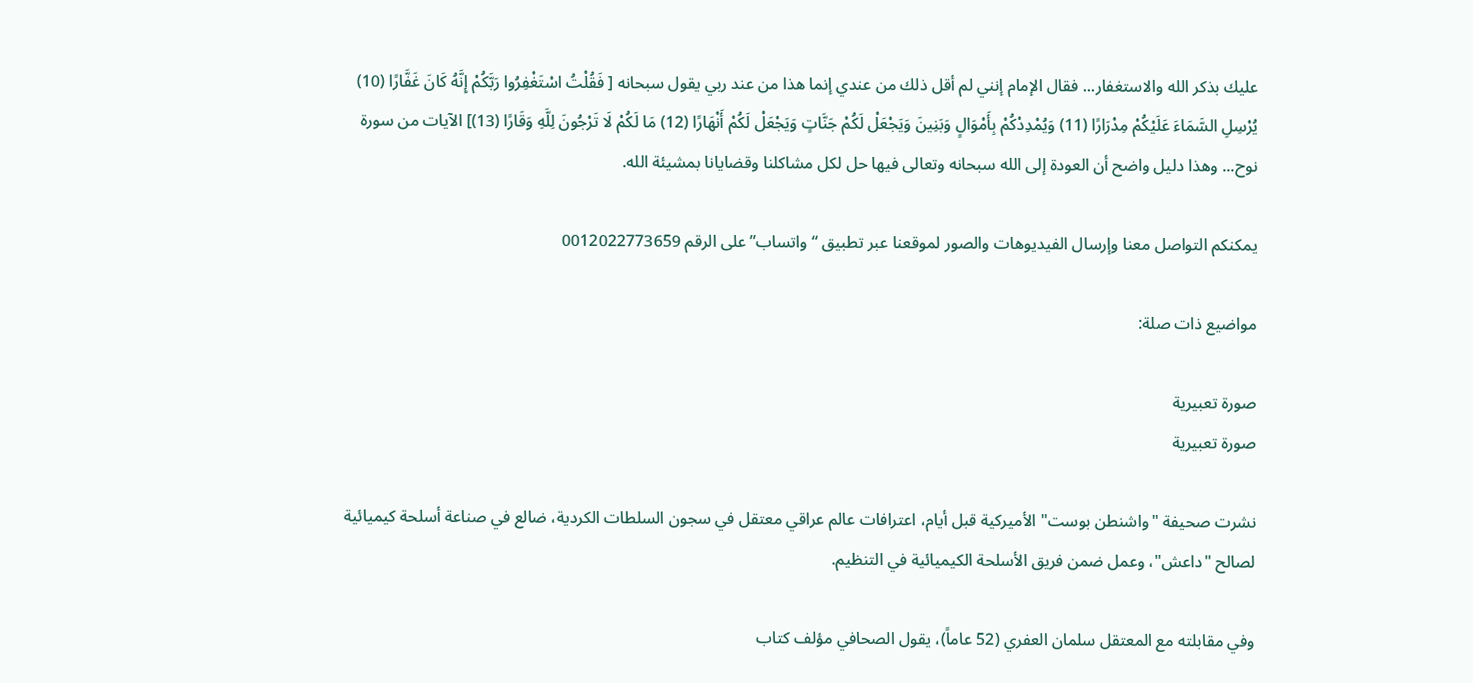عليك بذكر الله والاستغفار... فقال الإمام إنني لم أقل ذلك من عندي إنما هذا من عند ربي يقول سبحانه [ فَقُلْتُ اسْتَغْفِرُوا رَبَّكُمْ إِنَّهُ كَانَ غَفَّارًا (10) يُرْسِلِ السَّمَاءَ عَلَيْكُمْ مِدْرَارًا (11) وَيُمْدِدْكُمْ بِأَمْوَالٍ وَبَنِينَ وَيَجْعَلْ لَكُمْ جَنَّاتٍ وَيَجْعَلْ لَكُمْ أَنْهَارًا (12) مَا لَكُمْ لَا تَرْجُونَ لِلَّهِ وَقَارًا (13)] الآيات من سورة نوح... وهذا دليل واضح أن العودة إلى الله سبحانه وتعالى فيها حل لكل مشاكلنا وقضايانا بمشيئة الله.

يمكنكم التواصل معنا وإرسال الفيديوهات والصور لموقعنا عبر تطبيق “واتساب” على الرقم 0012022773659

مواضيع ذات صلة:

صورة تعبيرية
صورة تعبيرية

نشرت صحيفة "واشنطن بوست" الأميركية قبل أيام، اعترافات عالم عراقي معتقل في سجون السلطات الكردية، ضالع في صناعة أسلحة كيميائية لصالح "داعش"، وعمل ضمن فريق الأسلحة الكيميائية في التنظيم.

وفي مقابلته مع المعتقل سلمان العفري (52 عاماً)، يقول الصحافي مؤلف كتاب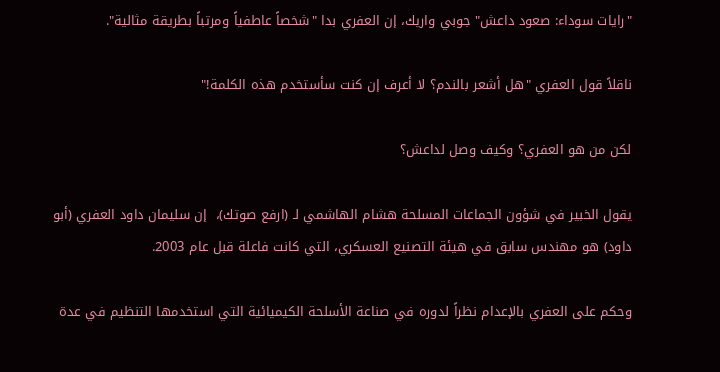"رايات سوداء: صعود داعش" جوبي واريك، إن العفري بدا "شخصاً عاطفياً ومرتباً بطريقة مثالية".

ناقلاً قول العفري "هل أشعر بالندم؟ لا أعرف إن كنت سأستخدم هذه الكلمة!"

لكن من هو العفري؟ وكيف وصل لداعش؟

يقول الخبير في شؤون الجماعات المسلحة هشام الهاشمي لـ (ارفع صوتك)،  إن سليمان داود العفري (أبو داود) هو مهندس سابق في هيئة التصنيع العسكري، التي كانت فاعلة قبل عام 2003.

وحكم على العفري بالإعدام نظراً لدوره في صناعة الأسلحة الكيميائية التي استخدمها التنظيم في عدة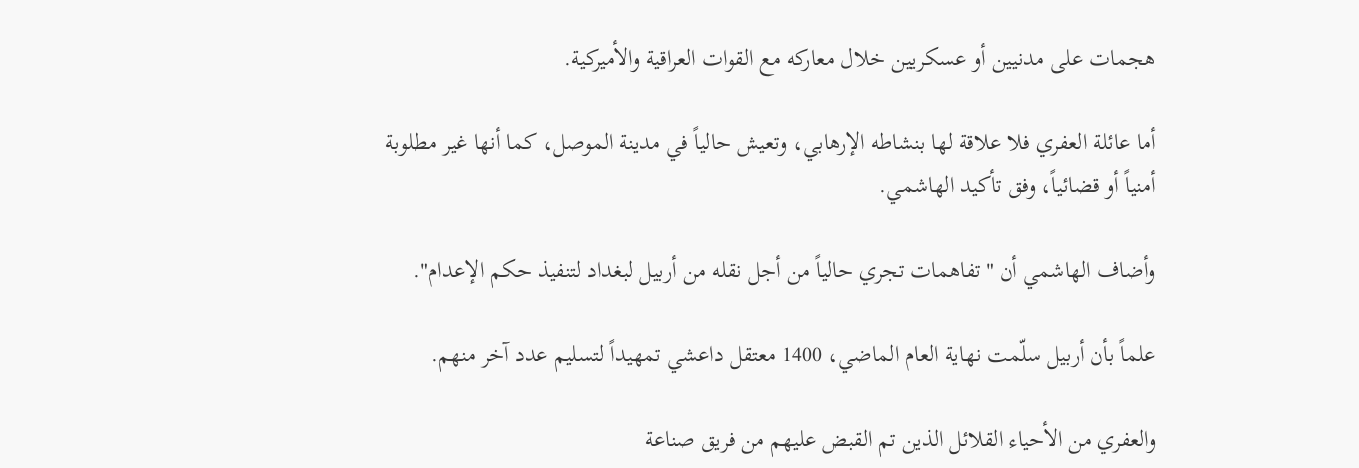هجمات على مدنيين أو عسكريين خلال معاركه مع القوات العراقية والأميركية.

أما عائلة العفري فلا علاقة لها بنشاطه الإرهابي، وتعيش حالياً في مدينة الموصل، كما أنها غير مطلوبة أمنياً أو قضائياً، وفق تأكيد الهاشمي.

وأضاف الهاشمي أن "تفاهمات تجري حالياً من أجل نقله من أربيل لبغداد لتنفيذ حكم الإعدام".

علماً بأن أربيل سلّمت نهاية العام الماضي، 1400 معتقل داعشي تمهيداً لتسليم عدد آخر منهم.

والعفري من الأحياء القلائل الذين تم القبض عليهم من فريق صناعة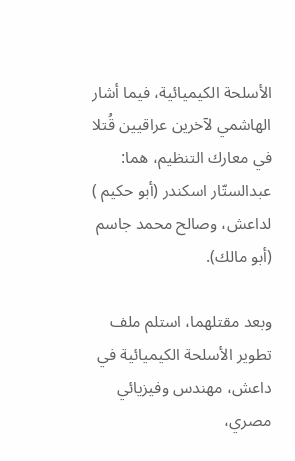الأسلحة الكيميائية، فيما أشار الهاشمي لآخرين عراقيين قُتلا في معارك التنظيم، هما: عبدالستّار اسكندر (أبو حكيم ) لداعش، وصالح محمد جاسم (أبو مالك).

وبعد مقتلهما، استلم ملف تطوير الأسلحة الكيميائية في داعش، مهندس وفيزيائي مصري،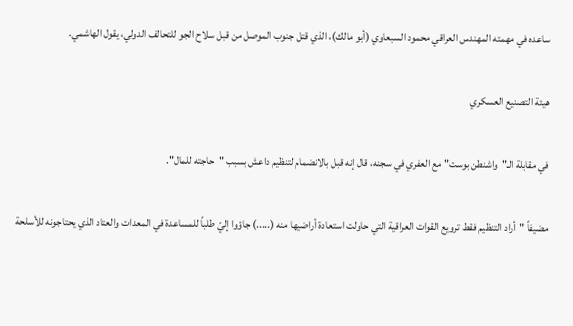ساعده في مهمته المهندس العراقي محمود السبعاوي (أبو مالك)، الذي قتل جنوب الموصل من قبل سلاح الجو للتحالف الدولي، يقول الهاشمي.

هيئة التصنيع العسكري

في مقابلة الـ"واشنطن بوست" مع العفري في سجنه، قال إنه قبل بالانضمام لتنظيم داعش بسبب "حاجته للمال".

مضيفاً "أراد التنظيم فقط ترويع القوات العراقية التي حاولت استعادة أراضيها منه (.....) جاؤوا إليّ طلباً للمساعدة في المعدات والعتاد الذي يحتاجونه للأسلحة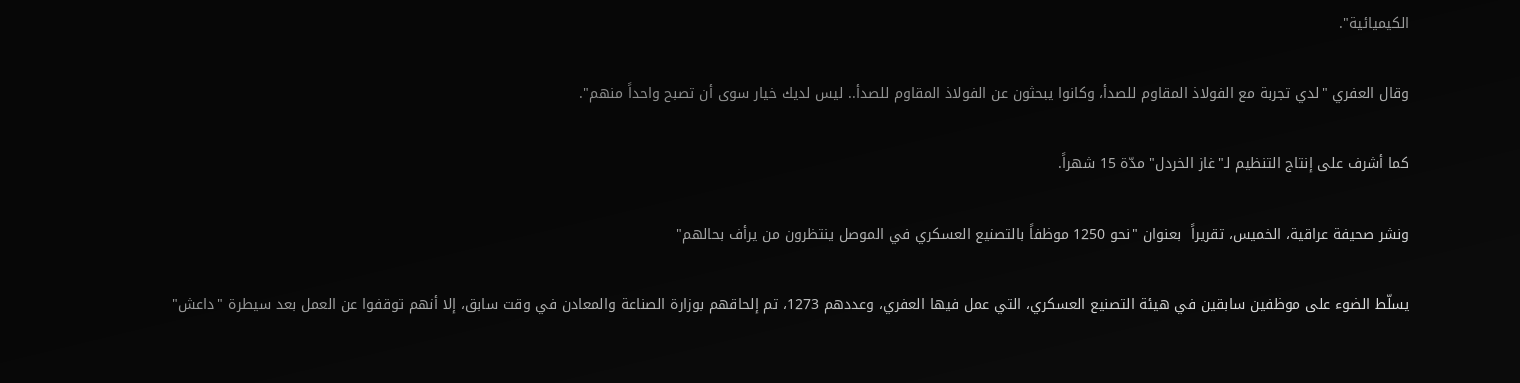الكيميائية".

وقال العفري "لدي تجربة مع الفولاذ المقاوم للصدأ، وكانوا يبحثون عن الفولاذ المقاوم للصدأ.. ليس لديك خيار سوى أن تصبح واحداً منهم".

كما أشرف على إنتاج التنظيم لـ"غاز الخردل" مدّة 15 شهراً.

ونشر صحيفة عراقية، الخميس، تقريراً  بعنوان "نحو 1250 موظفاً بالتصنيع العسكري في الموصل ينتظرون من يرأف بحالهم"

يسلّط الضوء على موظفين سابقين في هيئة التصنيع العسكري، التي عمل فيها العفري، وعددهم 1273، تم إلحاقهم بوزارة الصناعة والمعادن في وقت سابق، إلا أنهم توقفوا عن العمل بعد سيطرة "داعش"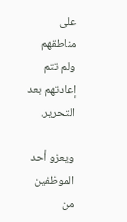على مناطقهم ولم تتم إعادتهم بعد التحرير.

ويعزو أحد الموظفين من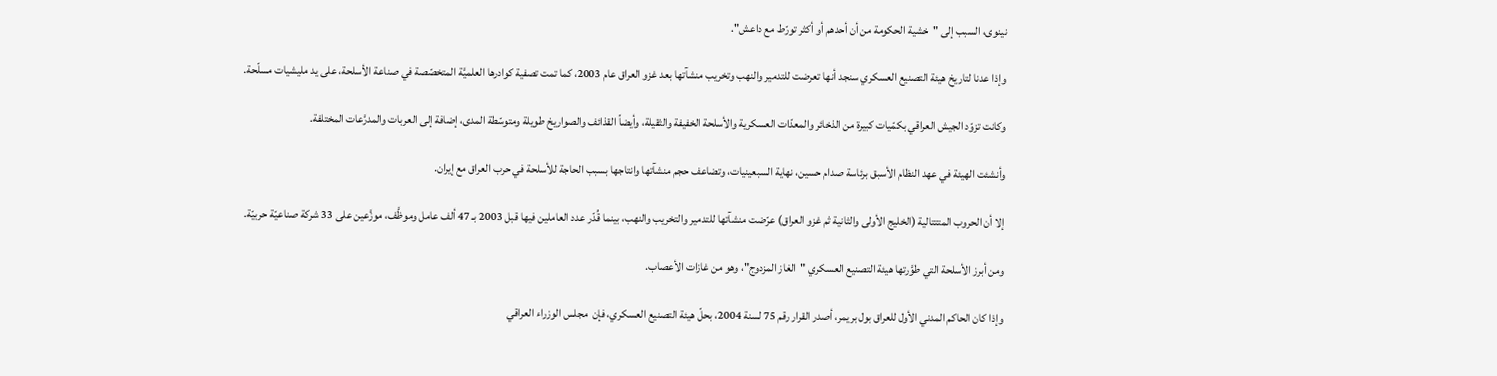نينوى، السبب إلى "خشية الحكومة من أن أحدهم أو أكثر تورّط مع داعش".

وإذا عدنا لتاريخ هيئة التصنيع العسكري سنجد أنها تعرضت للتدمير والنهب وتخريب منشآتها بعد غزو العراق عام 2003، كما تمت تصفية كوادرها العلميَّة المتخصّصة في صناعة الأسلحة، على يد مليشيات مسلّحة.

وكانت تزوّد الجيش العراقي بكمّيات كبيرة من الذخائر والمعدّات العسكرية والأسلحة الخفيفة والثقيلة، وأيضاً القذائف والصواريخ طويلة ومتوسّطة المدى، إضافة إلى العربات والمدرَّعات المختلفة.

وأنشئت الهيئة في عهد النظام الأسبق برئاسة صدام حسين، نهاية السبعينيات، وتضاعف حجم منشآتها وانتاجها بسبب الحاجة للأسلحة في حرب العراق مع إيران.

إلا أن الحروب المتتتالية (الخليج الأولى والثانية ثم غزو العراق) عرّضت منشآتها للتدمير والتخريب والنهب، بينما قُدّر عدد العاملين فيها قبل 2003 بـ 47 ألف عامل وموظَّف، موزَّعين على 33 شركة صناعيّة حربيّة.

ومن أبرز الأسلحة التي طوَّرتها هيئة التصنيع العسكري "الغاز المزدوج"، وهو من غازات الأعصاب.

وإذا كان الحاكم المدني الأول للعراق بول بريمر، أصدر القرار رقم 75 لسنة 2004، بحلّ هيئة التصنيع العسكري، فإن  مجلس الوزراء العراقي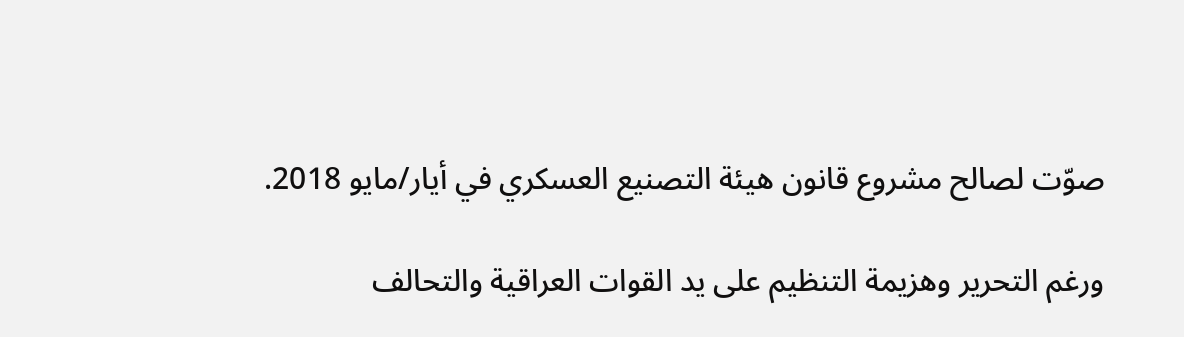صوّت لصالح مشروع قانون هيئة التصنيع العسكري في أيار/مايو 2018.

ورغم التحرير وهزيمة التنظيم على يد القوات العراقية والتحالف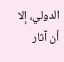الدولي، إلا أن آثار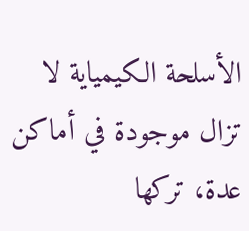الأسلحة الكيمياية لا تزال موجودة في أماكن عدة، تركها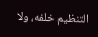التنظيم خلفه، ولا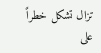تزال تشكل خطراً على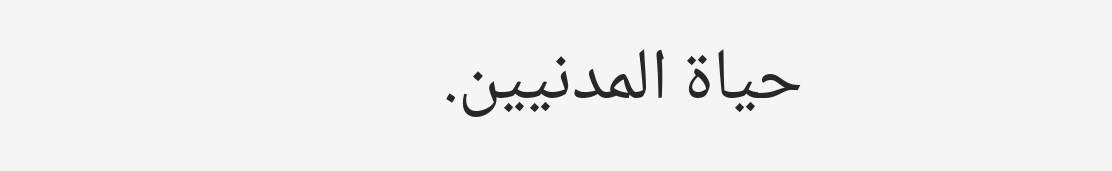حياة المدنيين.